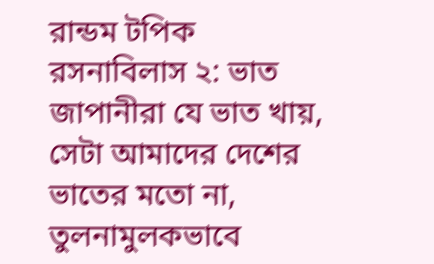রান্ডম টপিক
রসনাবিলাস ২: ভাত
জাপানীরা যে ভাত খায়, সেটা আমাদের দেশের ভাতের মতো না, তুলনামুলকভাবে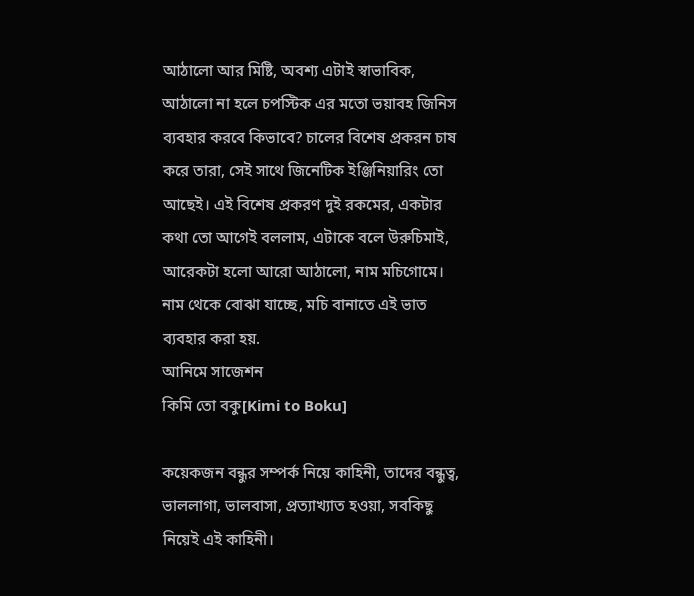আঠালো আর মিষ্টি, অবশ্য এটাই স্বাভাবিক, আঠালো না হলে চপস্টিক এর মতো ভয়াবহ জিনিস ব্যবহার করবে কিভাবে? চালের বিশেষ প্রকরন চাষ করে তারা, সেই সাথে জিনেটিক ইঞ্জিনিয়ারিং তো আছেই। এই বিশেষ প্রকরণ দুই রকমের, একটার কথা তো আগেই বললাম, এটাকে বলে উরুচিমাই, আরেকটা হলো আরো আঠালো, নাম মচিগোমে। নাম থেকে বোঝা যাচ্ছে, মচি বানাতে এই ভাত ব্যবহার করা হয়.
আনিমে সাজেশন
কিমি তো বকু[Kimi to Boku]

কয়েকজন বন্ধুর সম্পর্ক নিয়ে কাহিনী, তাদের বন্ধুত্ব, ভাললাগা, ভালবাসা, প্রত্যাখ্যাত হওয়া, সবকিছু নিয়েই এই কাহিনী।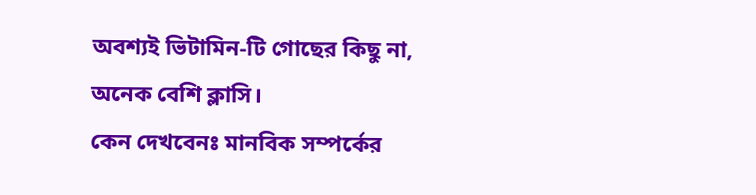অবশ্যই ভিটামিন-টি গোছের কিছু না, অনেক বেশি ক্লাসি।
কেন দেখবেনঃ মানবিক সম্পর্কের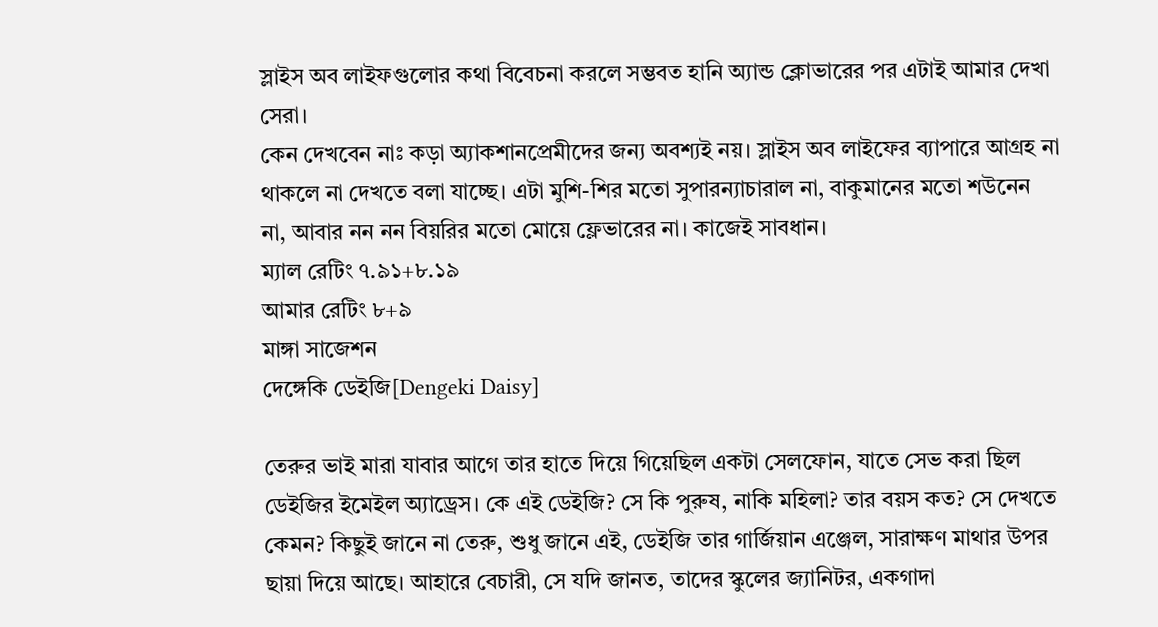স্লাইস অব লাইফগুলোর কথা বিবেচনা করলে সম্ভবত হানি অ্যান্ড ক্লোভারের পর এটাই আমার দেখা সেরা।
কেন দেখবেন নাঃ কড়া অ্যাকশানপ্রেমীদের জন্য অবশ্যই নয়। স্লাইস অব লাইফের ব্যাপারে আগ্রহ না থাকলে না দেখতে বলা যাচ্ছে। এটা মুশি-শির মতো সুপারন্যাচারাল না, বাকুমানের মতো শউনেন না, আবার নন নন বিয়রির মতো মোয়ে ফ্লেভারের না। কাজেই সাবধান।
ম্যাল রেটিং ৭.৯১+৮.১৯
আমার রেটিং ৮+৯
মাঙ্গা সাজেশন
দেঙ্গেকি ডেইজি[Dengeki Daisy]

তেরুর ভাই মারা যাবার আগে তার হাতে দিয়ে গিয়েছিল একটা সেলফোন, যাতে সেভ করা ছিল ডেইজির ইমেইল অ্যাড্রেস। কে এই ডেইজি? সে কি পুরুষ, নাকি মহিলা? তার বয়স কত? সে দেখতে কেমন? কিছুই জানে না তেরু, শুধু জানে এই, ডেইজি তার গার্জিয়ান এঞ্জেল, সারাক্ষণ মাথার উপর ছায়া দিয়ে আছে। আহারে বেচারী, সে যদি জানত, তাদের স্কুলের জ্যানিটর, একগাদা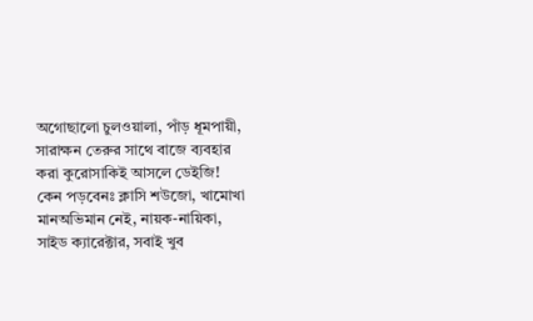অগোছালো চুলওয়ালা, পাঁড় ধূমপায়ী, সারাক্ষন তেরুর সাথে বাজে ব্যবহার করা কুরোসাকিই আসলে ডেইজি!
কেন পড়বেনঃ ক্লাসি শউজো, খামোখা মানঅভিমান নেই, নায়ক-নায়িকা, সাইড ক্যারেক্টার, সবাই খুব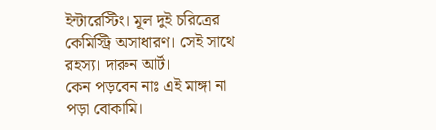ইন্টারেস্টিং। মূল দুই চরিত্রের কেমিস্ট্রি অসাধারণ। সেই সাথে রহস্য। দারুন আর্ট।
কেন পড়বেন নাঃ এই মাঙ্গা না পড়া বোকামি।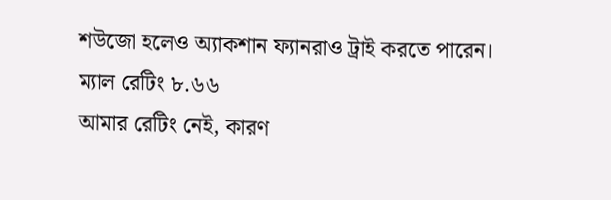শউজো হলেও অ্যাকশান ফ্যানরাও ট্রাই করতে পারেন।
ম্যাল রেটিং ৮.৬৬
আমার রেটিং নেই, কারণ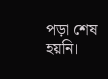পড়া শেষ হয়নি।